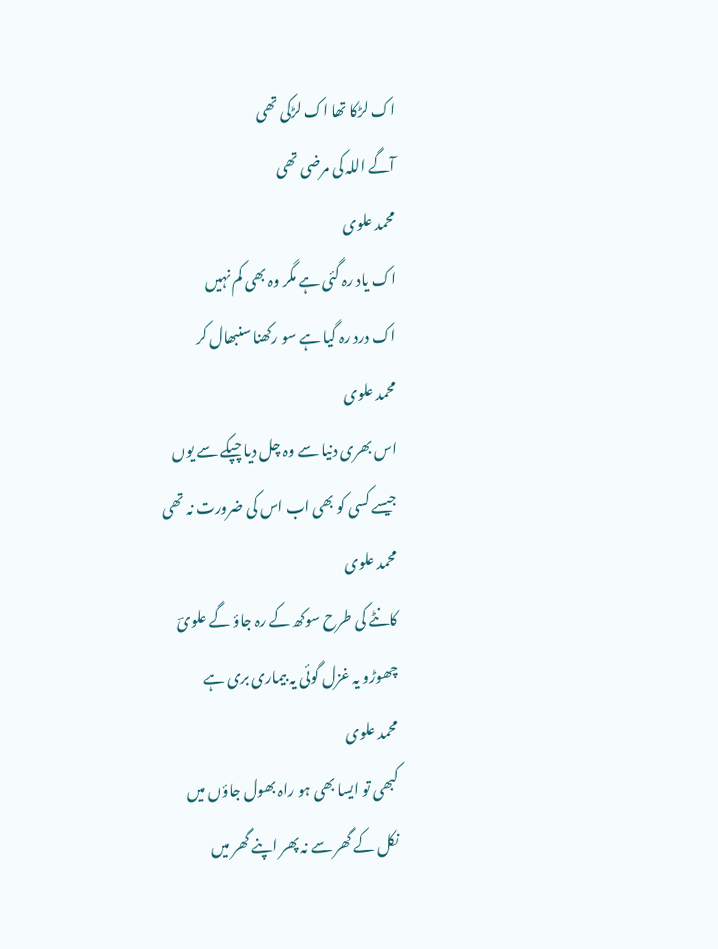اک لڑکا تھا اک لڑکی تھی
آگے اللہ کی مرضی تھی
محمد علوی
اک یاد رہ گئی ہے مگر وہ بھی کم نہیں
اک درد رہ گیا ہے سو رکھنا سنبھال کر
محمد علوی
اس بھری دنیا سے وہ چل دیا چپکے سے یوں
جیسے کسی کو بھی اب اس کی ضرورت نہ تھی
محمد علوی
کانٹے کی طرح سوکھ کے رہ جاؤ گے علویؔ
چھوڑو یہ غزل گوئی یہ بیماری بری ہے
محمد علوی
کبھی تو ایسا بھی ہو راہ بھول جاؤں میں
نکل کے گھر سے نہ پھر اپنے گھر میں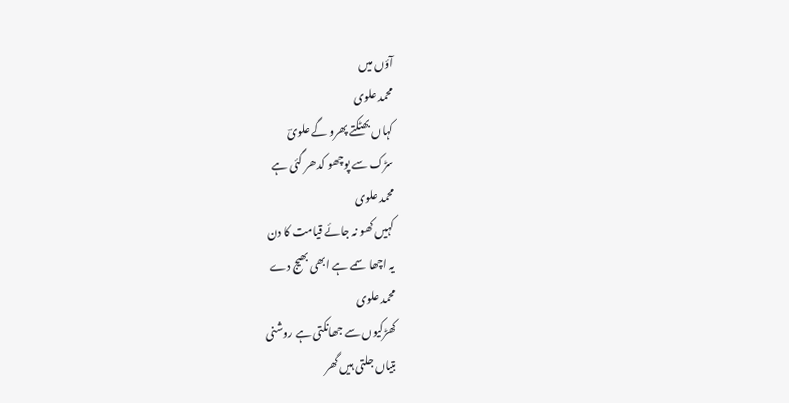آؤں میں
محمد علوی
کہاں بھٹکتے پھرو گے علویؔ
سڑک سے پوچھو کدھر گئی ہے
محمد علوی
کہیں کھو نہ جائے قیامت کا دن
یہ اچھا سمے ہے ابھی بھیج دے
محمد علوی
کھڑکیوں سے جھانکتی ہے روشنی
بتیاں جلتی ہیں گھر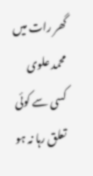گھر رات میں
محمد علوی
کسی سے کوئی تعلق رہا نہ ہو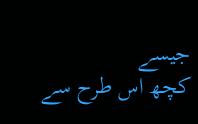جیسے
کچھ اس طرح سے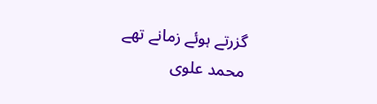گزرتے ہوئے زمانے تھے
محمد علوی